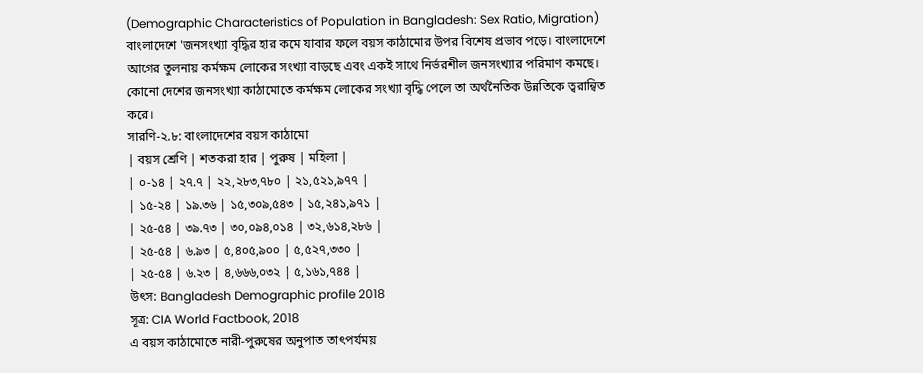(Demographic Characteristics of Population in Bangladesh: Sex Ratio, Migration)
বাংলাদেশে 'জনসংখ্যা বৃদ্ধির হার কমে যাবার ফলে বয়স কাঠামোর উপর বিশেষ প্রভাব পড়ে। বাংলাদেশে আগের তুলনায় কর্মক্ষম লোকের সংখ্যা বাড়ছে এবং একই সাথে নির্ভরশীল জনসংখ্যার পরিমাণ কমছে। কোনো দেশের জনসংখ্যা কাঠামোতে কর্মক্ষম লোকের সংখ্যা বৃদ্ধি পেলে তা অর্থনৈতিক উন্নতিকে ত্বরান্বিত করে।
সারণি-২.৮: বাংলাদেশের বয়স কাঠামো
| বয়স শ্রেণি | শতকরা হার | পুরুষ | মহিলা |
| ০-১৪ | ২৭.৭ | ২২,২৮৩,৭৮০ | ২১,৫২১,৯৭৭ |
| ১৫-২৪ | ১৯.৩৬ | ১৫,৩০৯,৫৪৩ | ১৫,২৪১,৯৭১ |
| ২৫-৫৪ | ৩৯.৭৩ | ৩০,০৯৪,০১৪ | ৩২,৬১৪,২৮৬ |
| ২৫-৫৪ | ৬.৯৩ | ৫,৪০৫,৯০০ | ৫,৫২৭,৩৩০ |
| ২৫-৫৪ | ৬.২৩ | ৪,৬৬৬,০৩২ | ৫,১৬১,৭৪৪ |
উৎস: Bangladesh Demographic profile 2018
সূত্র: CIA World Factbook, 2018
এ বয়স কাঠামোতে নারী-পুরুষের অনুপাত তাৎপর্যময়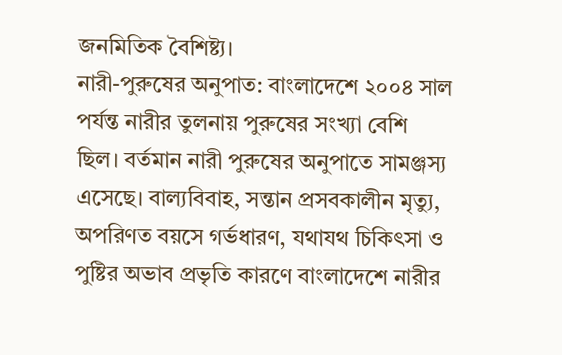জনমিতিক বৈশিষ্ট্য।
নারী-পুরুষের অনুপাত: বাংলাদেশে ২০০৪ সাল পর্যন্ত নারীর তুলনায় পুরুষের সংখ্যা বেশি ছিল। বর্তমান নারী পুরুষের অনুপাতে সামঞ্জস্য এসেছে। বাল্যবিবাহ, সন্তান প্রসবকালীন মৃত্যু, অপরিণত বয়সে গর্ভধারণ, যথাযথ চিকিৎসা ও পুষ্টির অভাব প্রভৃতি কারণে বাংলাদেশে নারীর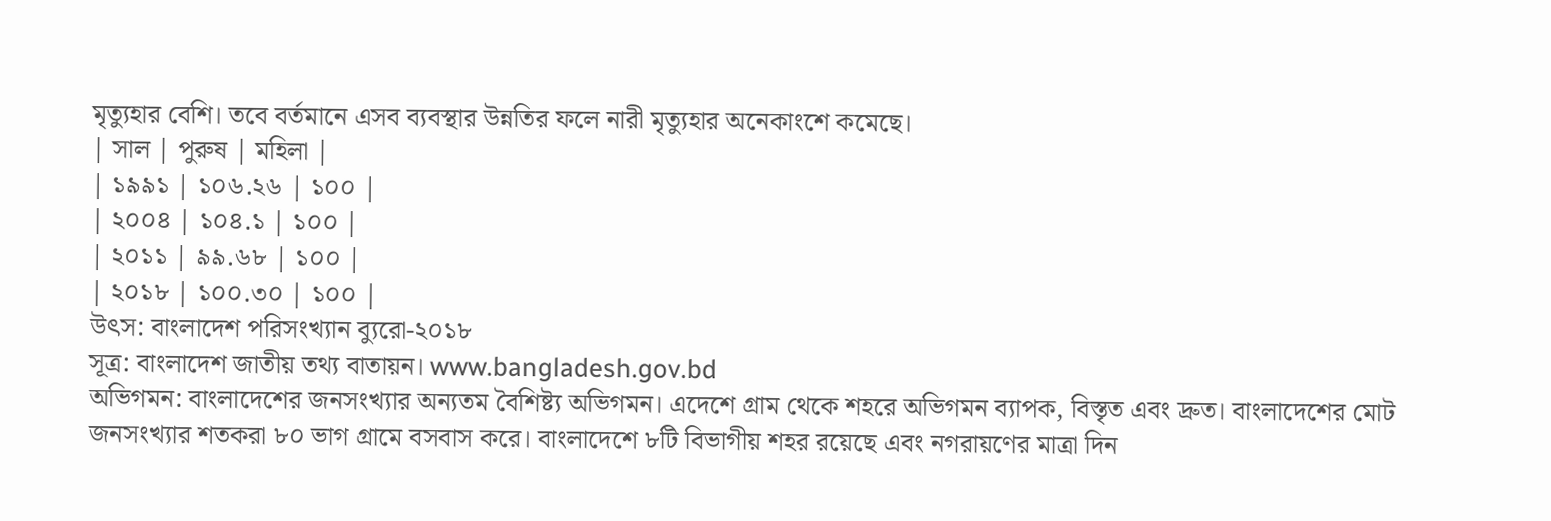মৃত্যুহার বেশি। তবে বর্তমানে এসব ব্যবস্থার উন্নতির ফলে নারী মৃত্যুহার অনেকাংশে কমেছে।
| সাল | পুরুষ | মহিলা |
| ১৯৯১ | ১০৬.২৬ | ১০০ |
| ২০০৪ | ১০৪.১ | ১০০ |
| ২০১১ | ৯৯.৬৮ | ১০০ |
| ২০১৮ | ১০০.৩০ | ১০০ |
উৎস: বাংলাদেশ পরিসংখ্যান ব্যুরো-২০১৮
সূত্র: বাংলাদেশ জাতীয় তথ্য বাতায়ন। www.bangladesh.gov.bd
অভিগমন: বাংলাদেশের জনসংখ্যার অন্যতম বৈশিষ্ট্য অভিগমন। এদেশে গ্রাম থেকে শহরে অভিগমন ব্যাপক, বিস্তৃত এবং দ্রুত। বাংলাদেশের মোট জনসংখ্যার শতকরা ৮০ ভাগ গ্রামে বসবাস করে। বাংলাদেশে ৮টি বিভাগীয় শহর রয়েছে এবং নগরায়ণের মাত্রা দিন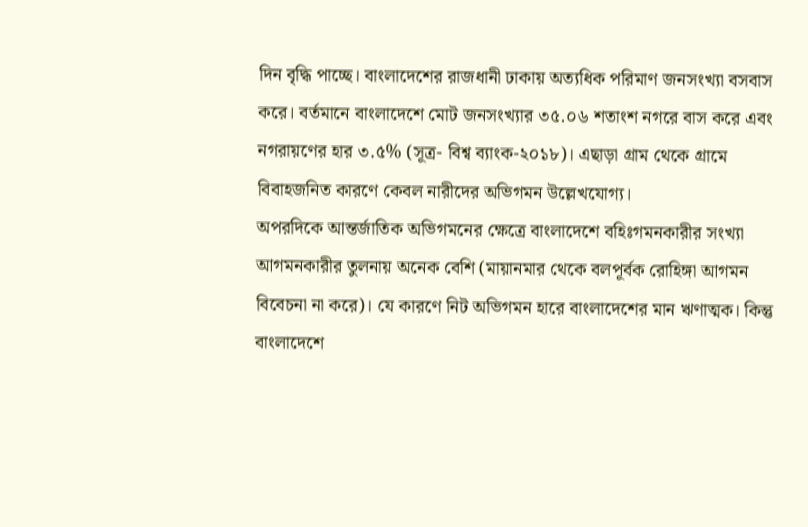দিন বৃদ্ধি পাচ্ছে। বাংলাদেশের রাজধানী ঢাকায় অত্যধিক পরিমাণ জনসংখ্যা বসবাস করে। বর্তমানে বাংলাদেশে মোট জনসংখ্যার ৩৫.০৬ শতাংশ নগরে বাস করে এবং নগরায়ণের হার ৩.৫% (সূত্র- বিশ্ব ব্যাংক-২০১৮)। এছাড়া গ্রাম থেকে গ্রামে বিবাহজনিত কারণে কেবল নারীদের অভিগমন উল্লেখযোগ্য।
অপরদিকে আন্তর্জাতিক অভিগমনের ক্ষেত্রে বাংলাদেশে বহিঃগমনকারীর সংখ্যা আগমনকারীর তুলনায় অনেক বেশি (মায়ানমার থেকে বলপূর্বক রোহিঙ্গা আগমন বিবেচনা না করে)। যে কারণে নিট অভিগমন হারে বাংলাদেশের মান ঋণাত্মক। কিন্তু বাংলাদেশে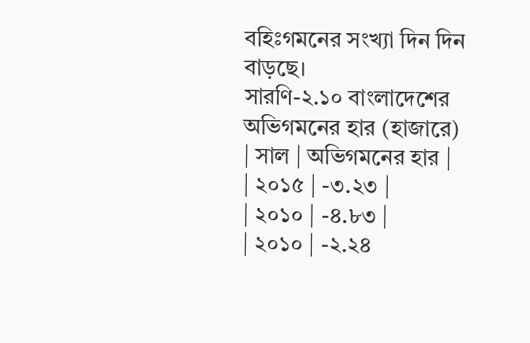বহিঃগমনের সংখ্যা দিন দিন বাড়ছে।
সারণি-২.১০ বাংলাদেশের অভিগমনের হার (হাজারে)
| সাল | অভিগমনের হার |
| ২০১৫ | -৩.২৩ |
| ২০১০ | -৪.৮৩ |
| ২০১০ | -২.২৪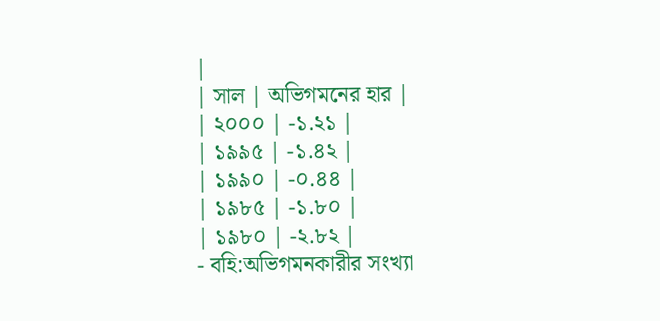|
| সাল | অভিগমনের হার |
| ২০০০ | -১.২১ |
| ১৯৯৫ | -১.৪২ |
| ১৯৯০ | -০.৪৪ |
| ১৯৮৫ | -১.৮০ |
| ১৯৮০ | -২.৮২ |
- বহি:অভিগমনকারীর সংখ্যা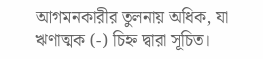আগমনকারীর তুলনায় অধিক, যা ঋণাত্মক (-) চিহ্ন দ্বারা সূচিত।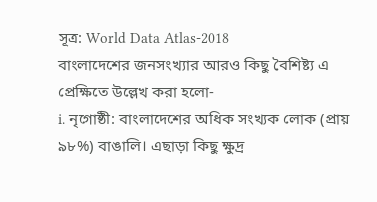সূত্র: World Data Atlas-2018
বাংলাদেশের জনসংখ্যার আরও কিছু বৈশিষ্ট্য এ প্রেক্ষিতে উল্লেখ করা হলো-
i. নৃগোষ্ঠী: বাংলাদেশের অধিক সংখ্যক লোক (প্রায় ৯৮%) বাঙালি। এছাড়া কিছু ক্ষুদ্র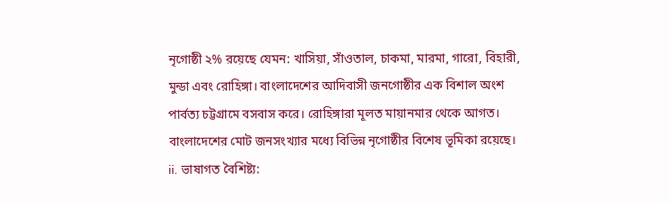নৃগোষ্ঠী ২% রয়েছে যেমন: খাসিয়া, সাঁওতাল, চাকমা, মারমা, গারো, বিহারী, মুন্ডা এবং রোহিঙ্গা। বাংলাদেশের আদিবাসী জনগোষ্ঠীর এক বিশাল অংশ পার্বত্য চট্টগ্রামে বসবাস করে। রোহিঙ্গারা মূলত মায়ানমার থেকে আগত। বাংলাদেশের মোট জনসংখ্যার মধ্যে বিভিন্ন নৃগোষ্ঠীর বিশেষ ভূমিকা রয়েছে।
ii. ভাষাগত বৈশিষ্ট্য: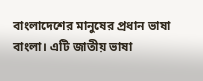বাংলাদেশের মানুষের প্রধান ভাষা বাংলা। এটি জাতীয় ভাষা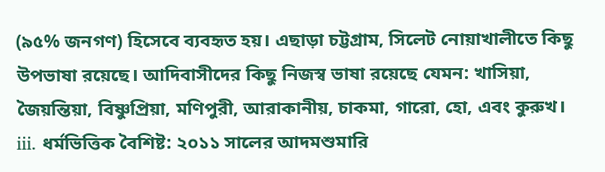(৯৫% জনগণ) হিসেবে ব্যবহৃত হয়। এছাড়া চট্টগ্রাম, সিলেট নোয়াখালীতে কিছু উপভাষা রয়েছে। আদিবাসীদের কিছু নিজস্ব ভাষা রয়েছে যেমন: খাসিয়া, জৈয়ন্তিয়া, বিষ্ণুপ্রিয়া, মণিপুরী, আরাকানীয়, চাকমা, গারো, হো, এবং কুরুখ।
iii. ধর্মভিত্তিক বৈশিষ্ট: ২০১১ সালের আদমশুমারি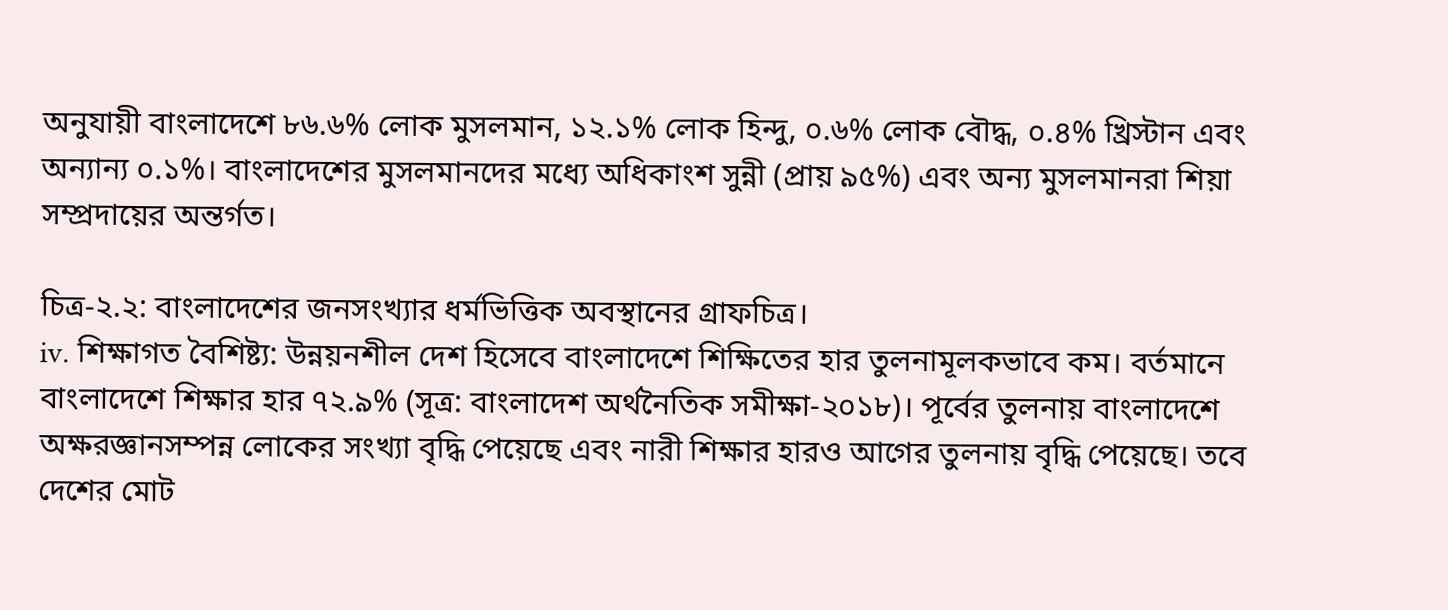অনুযায়ী বাংলাদেশে ৮৬.৬% লোক মুসলমান, ১২.১% লোক হিন্দু, ০.৬% লোক বৌদ্ধ, ০.৪% খ্রিস্টান এবং অন্যান্য ০.১%। বাংলাদেশের মুসলমানদের মধ্যে অধিকাংশ সুন্নী (প্রায় ৯৫%) এবং অন্য মুসলমানরা শিয়া সম্প্রদায়ের অন্তর্গত।

চিত্র-২.২: বাংলাদেশের জনসংখ্যার ধর্মভিত্তিক অবস্থানের গ্রাফচিত্র।
iv. শিক্ষাগত বৈশিষ্ট্য: উন্নয়নশীল দেশ হিসেবে বাংলাদেশে শিক্ষিতের হার তুলনামূলকভাবে কম। বর্তমানে বাংলাদেশে শিক্ষার হার ৭২.৯% (সূত্র: বাংলাদেশ অর্থনৈতিক সমীক্ষা-২০১৮)। পূর্বের তুলনায় বাংলাদেশে অক্ষরজ্ঞানসম্পন্ন লোকের সংখ্যা বৃদ্ধি পেয়েছে এবং নারী শিক্ষার হারও আগের তুলনায় বৃদ্ধি পেয়েছে। তবে দেশের মোট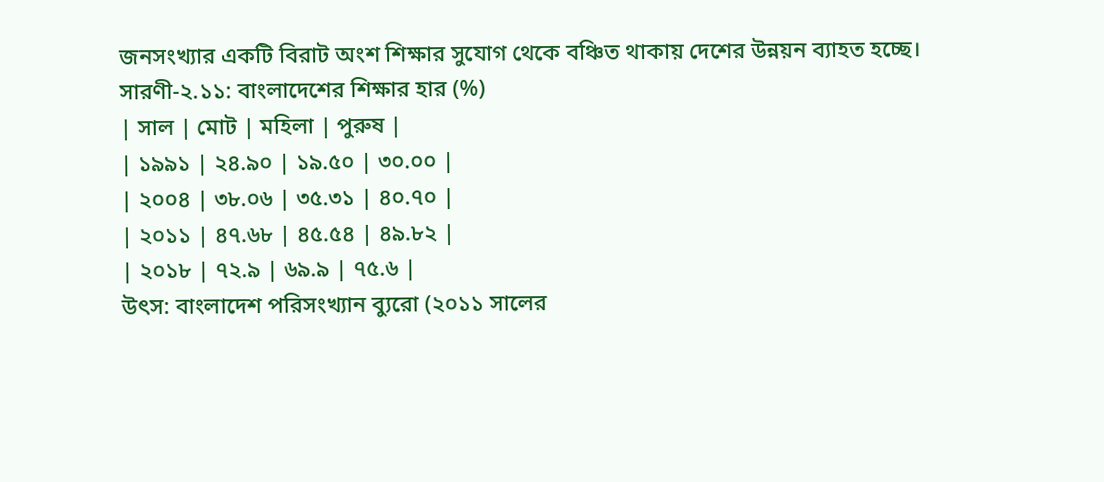জনসংখ্যার একটি বিরাট অংশ শিক্ষার সুযোগ থেকে বঞ্চিত থাকায় দেশের উন্নয়ন ব্যাহত হচ্ছে।
সারণী-২.১১: বাংলাদেশের শিক্ষার হার (%)
| সাল | মোট | মহিলা | পুরুষ |
| ১৯৯১ | ২৪.৯০ | ১৯.৫০ | ৩০.০০ |
| ২০০৪ | ৩৮.০৬ | ৩৫.৩১ | ৪০.৭০ |
| ২০১১ | ৪৭.৬৮ | ৪৫.৫৪ | ৪৯.৮২ |
| ২০১৮ | ৭২.৯ | ৬৯.৯ | ৭৫.৬ |
উৎস: বাংলাদেশ পরিসংখ্যান ব্যুরো (২০১১ সালের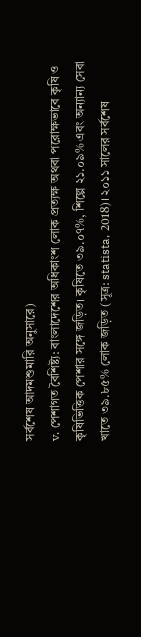সর্বশেষ আদমশুমারি অনুসারে)
v. পেশাগত বৈশিষ্ট্য: বাংলাদেশের অধিকাংশ লোক প্রত্যক্ষ অথবা পরোক্ষভাবে কৃষি ও কৃষিভিত্তিক পেশার সঙ্গে জড়িত। কৃষিতে ৩৯.০৭%, শিল্পে ২১.০৯% এবং অন্যান্য সেবা খাতে ৩৯.৮৫% লোক জড়িত (সূত্র: statista, 2018)। ২০১১ সালের সর্বশেষ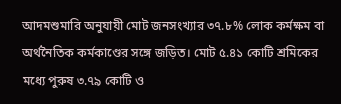আদমশুমারি অনুযায়ী মোট জনসংখ্যার ৩৭.৮% লোক কর্মক্ষম বা অর্থনৈতিক কর্মকাণ্ডের সঙ্গে জড়িত। মোট ৫.৪১ কোটি শ্রমিকের মধ্যে পুরুষ ৩.৭৯ কোটি ও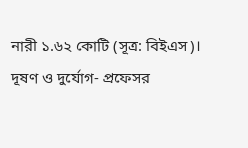নারী ১.৬২ কোটি (সূত্র: বিইএস)।
দূষণ ও দুর্যোগ- প্রফেসর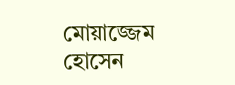মোয়াজ্জেম হোসেন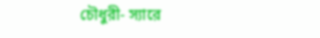চৌধুরী- স্যারে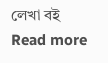লেখা বই
Read more